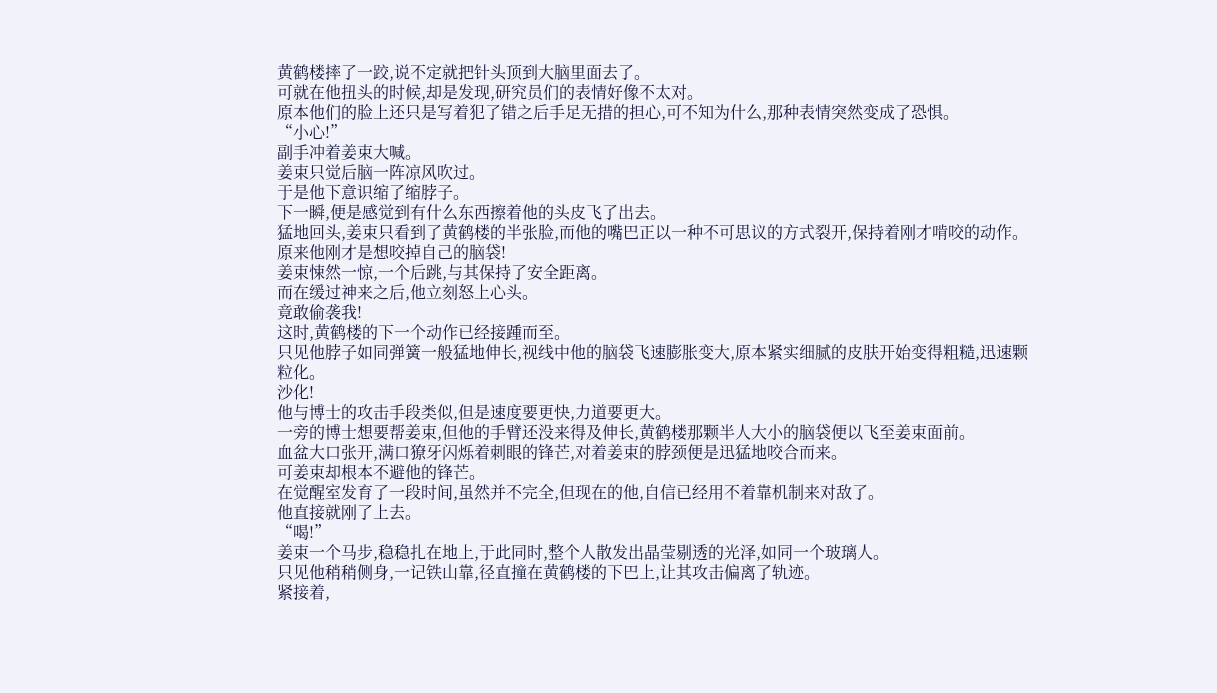黄鹤楼摔了一跤,说不定就把针头顶到大脑里面去了。
可就在他扭头的时候,却是发现,研究员们的表情好像不太对。
原本他们的脸上还只是写着犯了错之后手足无措的担心,可不知为什么,那种表情突然变成了恐惧。
“小心!”
副手冲着姜束大喊。
姜束只觉后脑一阵凉风吹过。
于是他下意识缩了缩脖子。
下一瞬,便是感觉到有什么东西擦着他的头皮飞了出去。
猛地回头,姜束只看到了黄鹤楼的半张脸,而他的嘴巴正以一种不可思议的方式裂开,保持着刚才啃咬的动作。
原来他刚才是想咬掉自己的脑袋!
姜束悚然一惊,一个后跳,与其保持了安全距离。
而在缓过神来之后,他立刻怒上心头。
竟敢偷袭我!
这时,黄鹤楼的下一个动作已经接踵而至。
只见他脖子如同弹簧一般猛地伸长,视线中他的脑袋飞速膨胀变大,原本紧实细腻的皮肤开始变得粗糙,迅速颗粒化。
沙化!
他与博士的攻击手段类似,但是速度要更快,力道要更大。
一旁的博士想要帮姜束,但他的手臂还没来得及伸长,黄鹤楼那颗半人大小的脑袋便以飞至姜束面前。
血盆大口张开,满口獠牙闪烁着刺眼的锋芒,对着姜束的脖颈便是迅猛地咬合而来。
可姜束却根本不避他的锋芒。
在觉醒室发育了一段时间,虽然并不完全,但现在的他,自信已经用不着靠机制来对敌了。
他直接就刚了上去。
“喝!”
姜束一个马步,稳稳扎在地上,于此同时,整个人散发出晶莹剔透的光泽,如同一个玻璃人。
只见他稍稍侧身,一记铁山靠,径直撞在黄鹤楼的下巴上,让其攻击偏离了轨迹。
紧接着,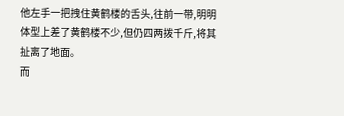他左手一把拽住黄鹤楼的舌头,往前一带,明明体型上差了黄鹤楼不少,但仍四两拨千斤,将其扯离了地面。
而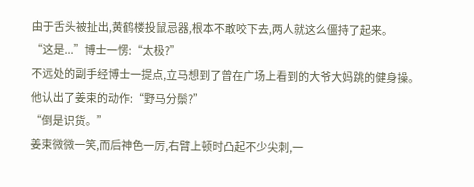由于舌头被扯出,黄鹤楼投鼠忌器,根本不敢咬下去,两人就这么僵持了起来。
“这是...”博士一愣:“太极?”
不远处的副手经博士一提点,立马想到了曾在广场上看到的大爷大妈跳的健身操。
他认出了姜束的动作:“野马分鬃?”
“倒是识货。”
姜束微微一笑,而后神色一厉,右臂上顿时凸起不少尖刺,一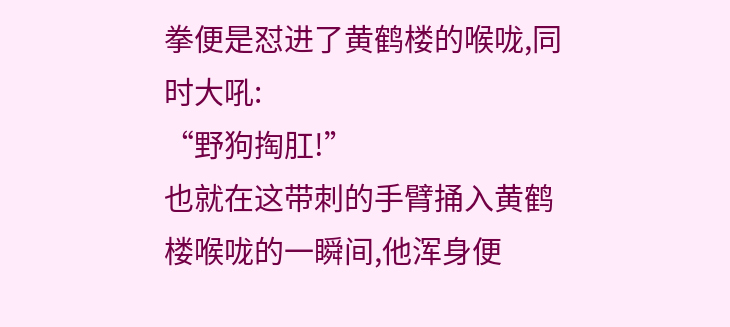拳便是怼进了黄鹤楼的喉咙,同时大吼:
“野狗掏肛!”
也就在这带刺的手臂捅入黄鹤楼喉咙的一瞬间,他浑身便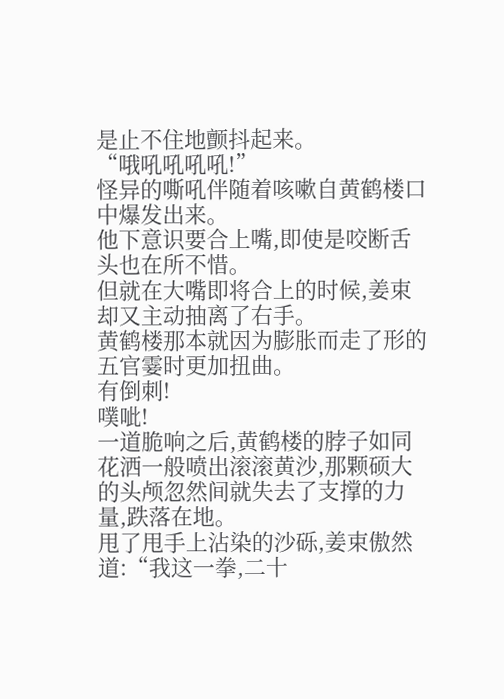是止不住地颤抖起来。
“哦吼吼吼吼!”
怪异的嘶吼伴随着咳嗽自黄鹤楼口中爆发出来。
他下意识要合上嘴,即使是咬断舌头也在所不惜。
但就在大嘴即将合上的时候,姜束却又主动抽离了右手。
黄鹤楼那本就因为膨胀而走了形的五官霎时更加扭曲。
有倒刺!
噗呲!
一道脆响之后,黄鹤楼的脖子如同花洒一般喷出滚滚黄沙,那颗硕大的头颅忽然间就失去了支撑的力量,跌落在地。
甩了甩手上沾染的沙砾,姜束傲然道:“我这一拳,二十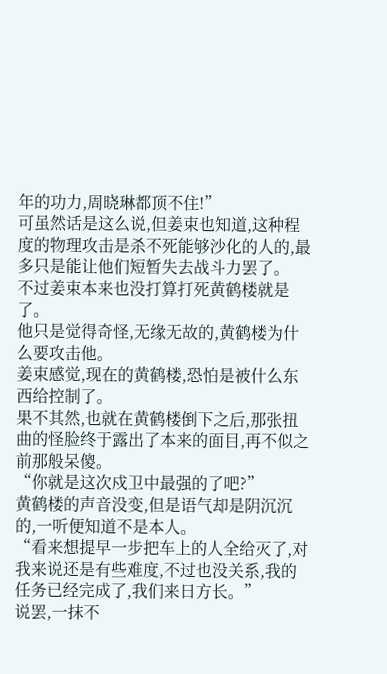年的功力,周晓琳都顶不住!”
可虽然话是这么说,但姜束也知道,这种程度的物理攻击是杀不死能够沙化的人的,最多只是能让他们短暂失去战斗力罢了。
不过姜束本来也没打算打死黄鹤楼就是了。
他只是觉得奇怪,无缘无故的,黄鹤楼为什么要攻击他。
姜束感觉,现在的黄鹤楼,恐怕是被什么东西给控制了。
果不其然,也就在黄鹤楼倒下之后,那张扭曲的怪脸终于露出了本来的面目,再不似之前那般呆傻。
“你就是这次戍卫中最强的了吧?”
黄鹤楼的声音没变,但是语气却是阴沉沉的,一听便知道不是本人。
“看来想提早一步把车上的人全给灭了,对我来说还是有些难度,不过也没关系,我的任务已经完成了,我们来日方长。”
说罢,一抹不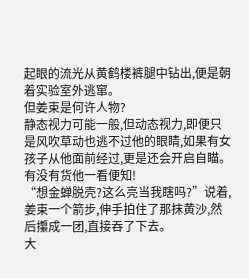起眼的流光从黄鹤楼裤腿中钻出,便是朝着实验室外逃窜。
但姜束是何许人物?
静态视力可能一般,但动态视力,即便只是风吹草动也逃不过他的眼睛,如果有女孩子从他面前经过,更是还会开启自瞄。
有没有货他一看便知!
“想金蝉脱壳?这么亮当我瞎吗?”说着,姜束一个箭步,伸手拍住了那抹黄沙,然后攥成一团,直接吞了下去。
大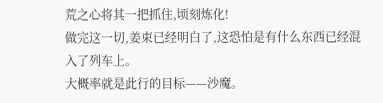荒之心将其一把抓住,顷刻炼化!
做完这一切,姜束已经明白了,这恐怕是有什么东西已经混入了列车上。
大概率就是此行的目标——沙魔。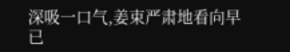深吸一口气,姜束严肃地看向早已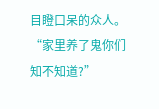目瞪口呆的众人。
“家里养了鬼你们知不知道?”